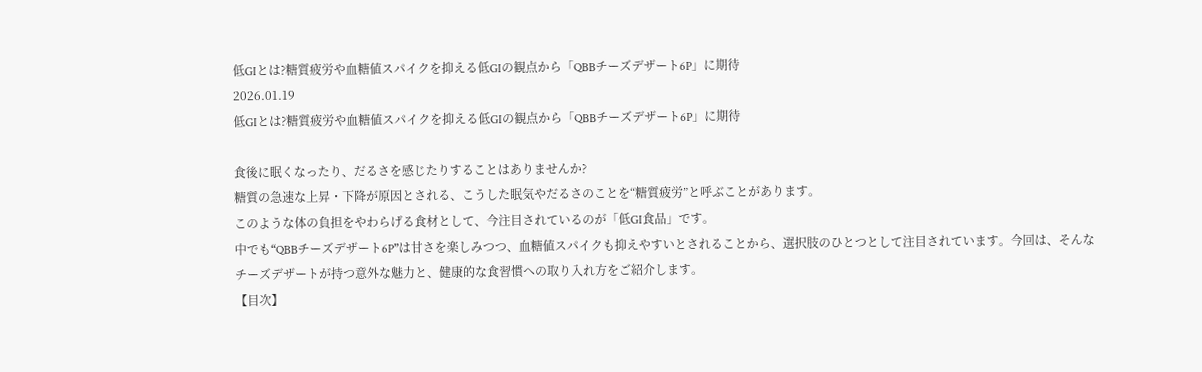低GIとは?糖質疲労や血糖値スパイクを抑える低GIの観点から「QBBチーズデザート6P」に期待
2026.01.19
低GIとは?糖質疲労や血糖値スパイクを抑える低GIの観点から「QBBチーズデザート6P」に期待

食後に眠くなったり、だるさを感じたりすることはありませんか?
糖質の急速な上昇・下降が原因とされる、こうした眠気やだるさのことを“糖質疲労”と呼ぶことがあります。
このような体の負担をやわらげる食材として、今注目されているのが「低GI食品」です。
中でも“QBBチーズデザート6P”は甘さを楽しみつつ、血糖値スパイクも抑えやすいとされることから、選択肢のひとつとして注目されています。今回は、そんなチーズデザートが持つ意外な魅力と、健康的な食習慣への取り入れ方をご紹介します。
【目次】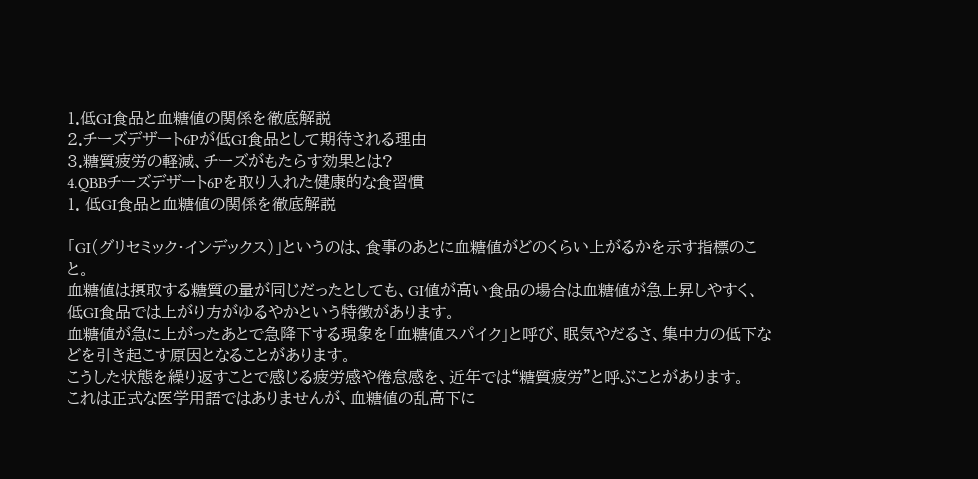1.低GI食品と血糖値の関係を徹底解説
2.チーズデザート6Pが低GI食品として期待される理由
3.糖質疲労の軽減、チーズがもたらす効果とは?
4.QBBチーズデザート6Pを取り入れた健康的な食習慣
1. 低GI食品と血糖値の関係を徹底解説

「GI(グリセミック・インデックス)」というのは、食事のあとに血糖値がどのくらい上がるかを示す指標のこと。
血糖値は摂取する糖質の量が同じだったとしても、GI値が高い食品の場合は血糖値が急上昇しやすく、低GI食品では上がり方がゆるやかという特徴があります。
血糖値が急に上がったあとで急降下する現象を「血糖値スパイク」と呼び、眠気やだるさ、集中力の低下などを引き起こす原因となることがあります。
こうした状態を繰り返すことで感じる疲労感や倦怠感を、近年では“糖質疲労”と呼ぶことがあります。
これは正式な医学用語ではありませんが、血糖値の乱高下に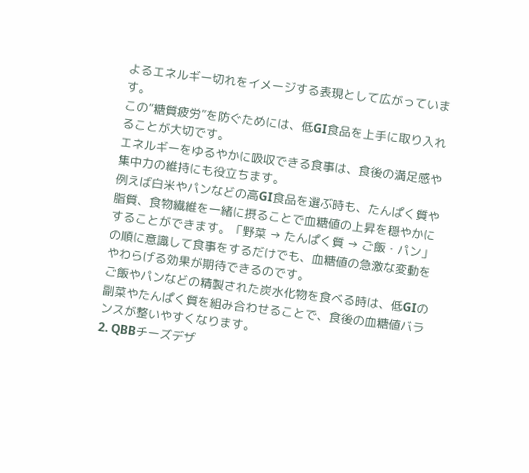よるエネルギー切れをイメージする表現として広がっています。
この“糖質疲労”を防ぐためには、低GI食品を上手に取り入れることが大切です。
エネルギーをゆるやかに吸収できる食事は、食後の満足感や集中力の維持にも役立ちます。
例えば白米やパンなどの高GI食品を選ぶ時も、たんぱく質や脂質、食物繊維を一緒に摂ることで血糖値の上昇を穏やかにすることができます。「野菜 → たんぱく質 → ご飯・パン」の順に意識して食事をするだけでも、血糖値の急激な変動をやわらげる効果が期待できるのです。
ご飯やパンなどの精製された炭水化物を食べる時は、低GIの副菜やたんぱく質を組み合わせることで、食後の血糖値バランスが整いやすくなります。
2. QBBチーズデザ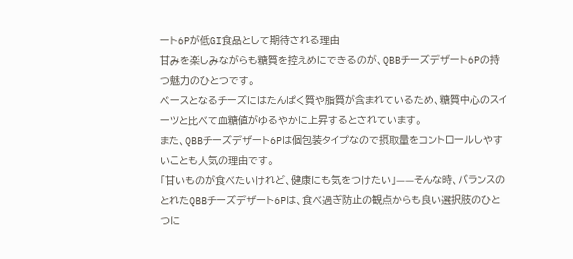ート6Pが低GI食品として期待される理由
甘みを楽しみながらも糖質を控えめにできるのが、QBBチーズデザート6Pの持つ魅力のひとつです。
ベースとなるチーズにはたんぱく質や脂質が含まれているため、糖質中心のスイーツと比べて血糖値がゆるやかに上昇するとされています。
また、QBBチーズデザート6Pは個包装タイプなので摂取量をコントロールしやすいことも人気の理由です。
「甘いものが食べたいけれど、健康にも気をつけたい」——そんな時、バランスのとれたQBBチーズデザート6Pは、食べ過ぎ防止の観点からも良い選択肢のひとつに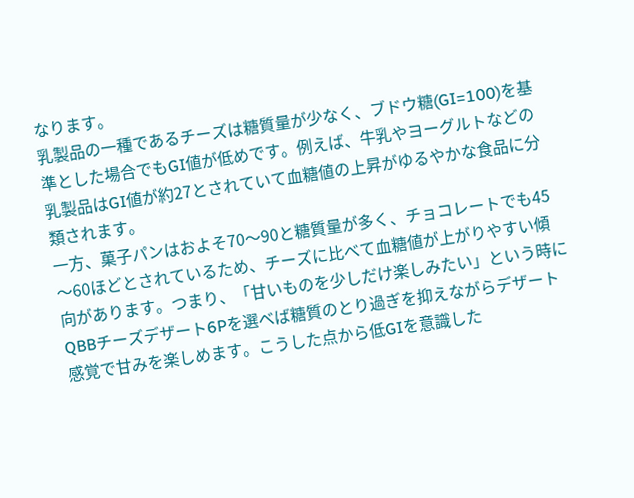なります。
乳製品の一種であるチーズは糖質量が少なく、ブドウ糖(GI=100)を基準とした場合でもGI値が低めです。例えば、牛乳やヨーグルトなどの乳製品はGI値が約27とされていて血糖値の上昇がゆるやかな食品に分類されます。
一方、菓子パンはおよそ70〜90と糖質量が多く、チョコレートでも45〜60ほどとされているため、チーズに比べて血糖値が上がりやすい傾向があります。つまり、「甘いものを少しだけ楽しみたい」という時にQBBチーズデザート6Pを選べば糖質のとり過ぎを抑えながらデザート感覚で甘みを楽しめます。こうした点から低GIを意識した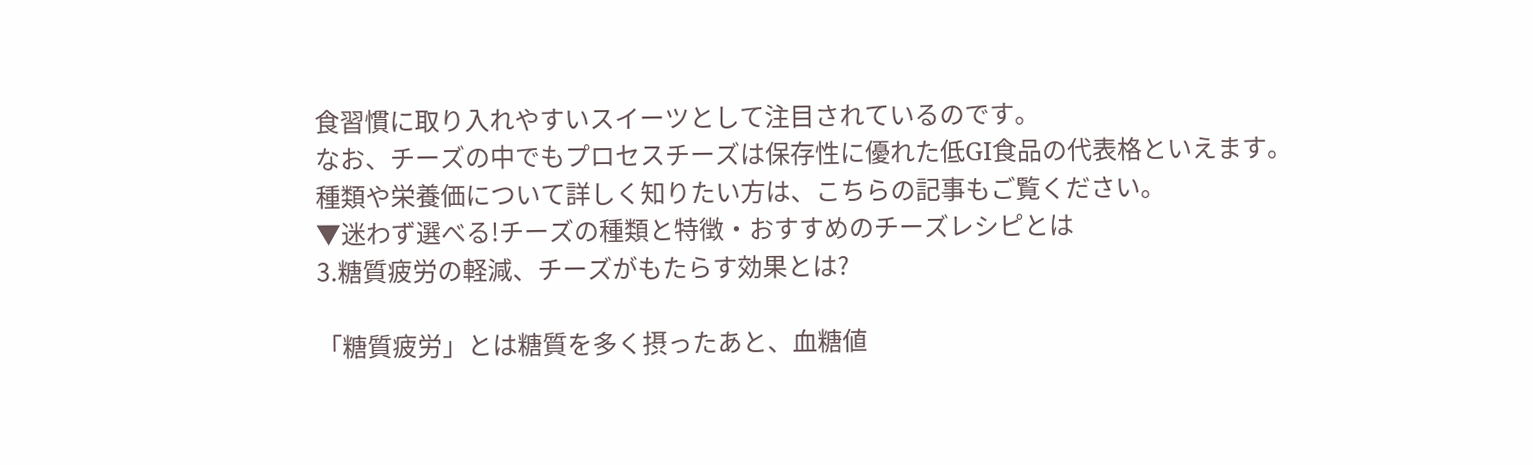食習慣に取り入れやすいスイーツとして注目されているのです。
なお、チーズの中でもプロセスチーズは保存性に優れた低GI食品の代表格といえます。
種類や栄養価について詳しく知りたい方は、こちらの記事もご覧ください。
▼迷わず選べる!チーズの種類と特徴・おすすめのチーズレシピとは
3.糖質疲労の軽減、チーズがもたらす効果とは?

「糖質疲労」とは糖質を多く摂ったあと、血糖値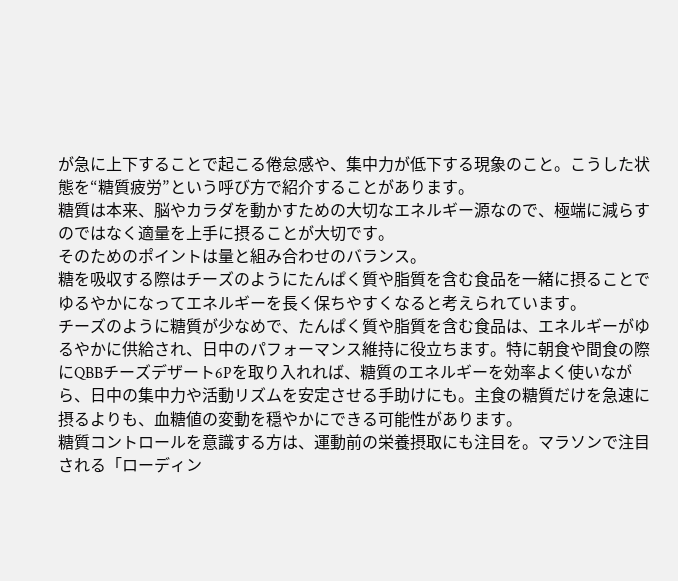が急に上下することで起こる倦怠感や、集中力が低下する現象のこと。こうした状態を“糖質疲労”という呼び方で紹介することがあります。
糖質は本来、脳やカラダを動かすための大切なエネルギー源なので、極端に減らすのではなく適量を上手に摂ることが大切です。
そのためのポイントは量と組み合わせのバランス。
糖を吸収する際はチーズのようにたんぱく質や脂質を含む食品を一緒に摂ることでゆるやかになってエネルギーを長く保ちやすくなると考えられています。
チーズのように糖質が少なめで、たんぱく質や脂質を含む食品は、エネルギーがゆるやかに供給され、日中のパフォーマンス維持に役立ちます。特に朝食や間食の際にQBBチーズデザート6Pを取り入れれば、糖質のエネルギーを効率よく使いながら、日中の集中力や活動リズムを安定させる手助けにも。主食の糖質だけを急速に摂るよりも、血糖値の変動を穏やかにできる可能性があります。
糖質コントロールを意識する方は、運動前の栄養摂取にも注目を。マラソンで注目される「ローディン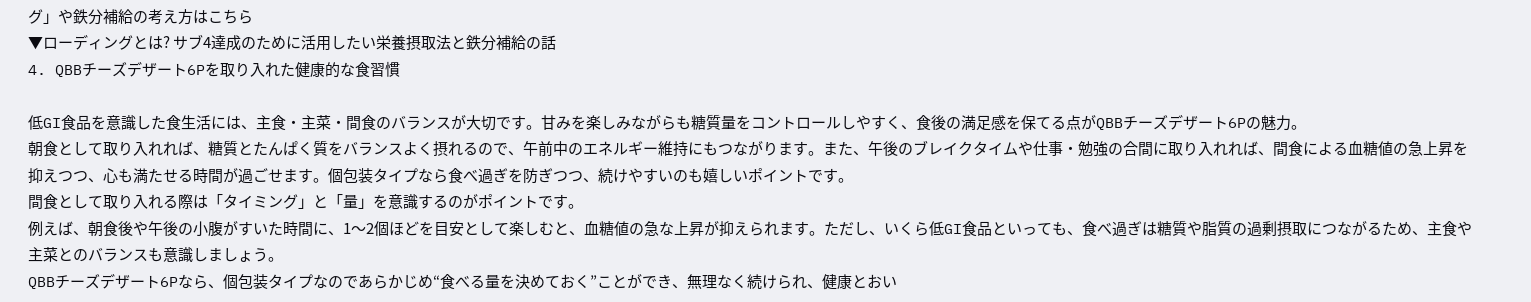グ」や鉄分補給の考え方はこちら
▼ローディングとは? サブ4達成のために活用したい栄養摂取法と鉄分補給の話
4. QBBチーズデザート6Pを取り入れた健康的な食習慣

低GI食品を意識した食生活には、主食・主菜・間食のバランスが大切です。甘みを楽しみながらも糖質量をコントロールしやすく、食後の満足感を保てる点がQBBチーズデザート6Pの魅力。
朝食として取り入れれば、糖質とたんぱく質をバランスよく摂れるので、午前中のエネルギー維持にもつながります。また、午後のブレイクタイムや仕事・勉強の合間に取り入れれば、間食による血糖値の急上昇を抑えつつ、心も満たせる時間が過ごせます。個包装タイプなら食べ過ぎを防ぎつつ、続けやすいのも嬉しいポイントです。
間食として取り入れる際は「タイミング」と「量」を意識するのがポイントです。
例えば、朝食後や午後の小腹がすいた時間に、1〜2個ほどを目安として楽しむと、血糖値の急な上昇が抑えられます。ただし、いくら低GI食品といっても、食べ過ぎは糖質や脂質の過剰摂取につながるため、主食や主菜とのバランスも意識しましょう。
QBBチーズデザート6Pなら、個包装タイプなのであらかじめ“食べる量を決めておく”ことができ、無理なく続けられ、健康とおい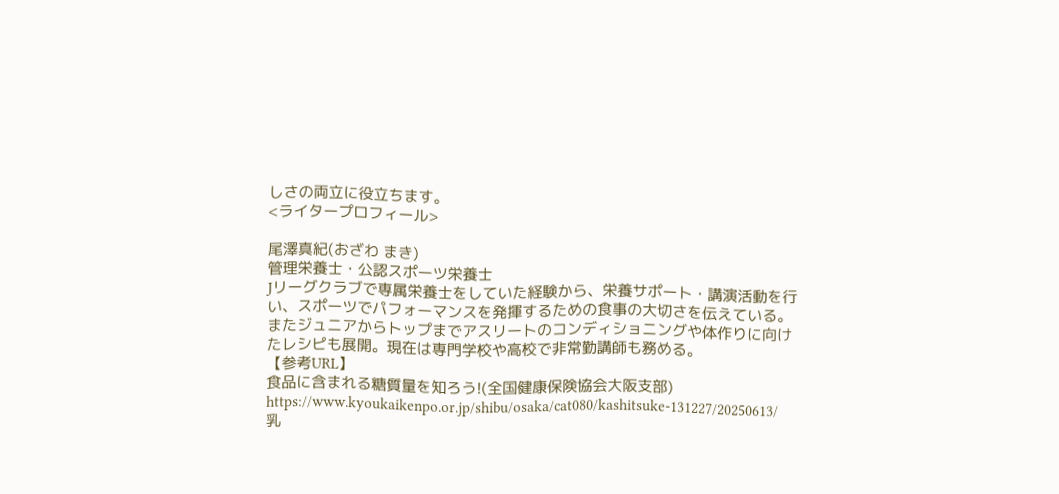しさの両立に役立ちます。
<ライタープロフィール>

尾澤真紀(おざわ まき)
管理栄養士・公認スポーツ栄養士
Jリーグクラブで専属栄養士をしていた経験から、栄養サポート・講演活動を行い、スポーツでパフォーマンスを発揮するための食事の大切さを伝えている。またジュニアからトップまでアスリートのコンディショニングや体作りに向けたレシピも展開。現在は専門学校や高校で非常勤講師も務める。
【参考URL】
食品に含まれる糖質量を知ろう!(全国健康保険協会大阪支部)
https://www.kyoukaikenpo.or.jp/shibu/osaka/cat080/kashitsuke-131227/20250613/
乳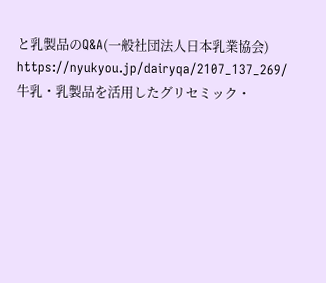と乳製品のQ&A(一般社団法人日本乳業協会)
https://nyukyou.jp/dairyqa/2107_137_269/
牛乳・乳製品を活用したグリセミック・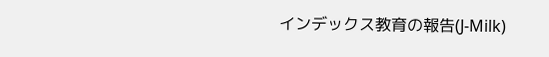インデックス教育の報告(J-Milk)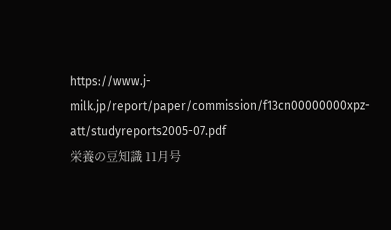https://www.j-milk.jp/report/paper/commission/f13cn00000000xpz-att/studyreports2005-07.pdf
栄養の豆知識 11月号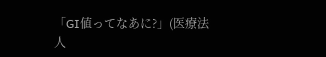「GI値ってなあに?」(医療法人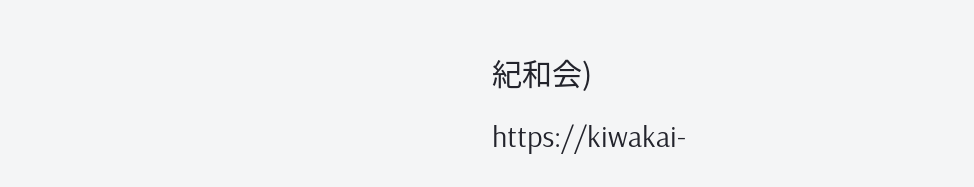紀和会)
https://kiwakai-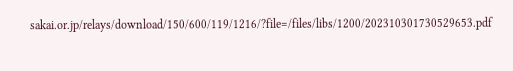sakai.or.jp/relays/download/150/600/119/1216/?file=/files/libs/1200/202310301730529653.pdf